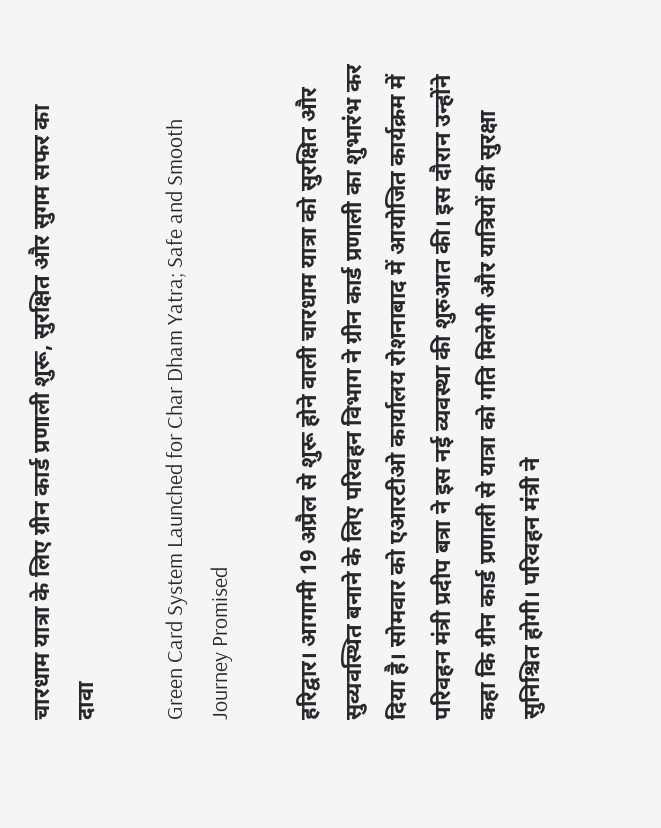चारधाम यात्रा के लिए ग्रीन कार्ड प्रणाली शुरू, सुरक्षित और सुगम सफर का दावा

Green Card System Launched for Char Dham Yatra; Safe and Smooth Journey Promised

हरिद्वार। आगामी 19 अप्रैल से शुरू होने वाली चारधाम यात्रा को सुरक्षित और सुव्यवस्थित बनाने के लिए परिवहन विभाग ने ग्रीन कार्ड प्रणाली का शुभारंभ कर दिया है। सोमवार को एआरटीओ कार्यालय रोशनाबाद में आयोजित कार्यक्रम में परिवहन मंत्री प्रदीप बत्रा ने इस नई व्यवस्था की शुरुआत की। इस दौरान उन्होंने कहा कि ग्रीन कार्ड प्रणाली से यात्रा को गति मिलेगी और यात्रियों की सुरक्षा सुनिश्चित होगी। परिवहन मंत्री ने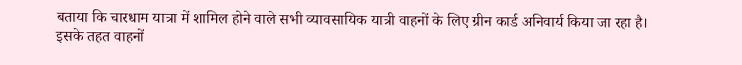बताया कि चारधाम यात्रा में शामिल होने वाले सभी व्यावसायिक यात्री वाहनों के लिए ग्रीन कार्ड अनिवार्य किया जा रहा है। इसके तहत वाहनों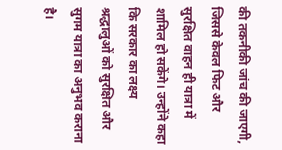की तकनीकी जांच की जाएगी, जिससे केवल फिट और सुरक्षित वाहन ही यात्रा में शामिल हो सकेंगे। उन्होंने कहा कि सरकार का लक्ष्य श्रद्धालुओं को सुरक्षित और सुगम यात्रा का अनुभव कराना है।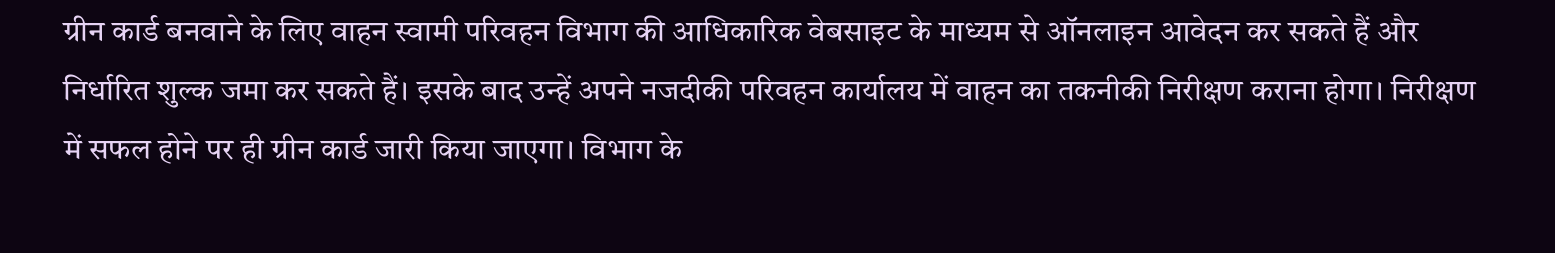ग्रीन कार्ड बनवाने के लिए वाहन स्वामी परिवहन विभाग की आधिकारिक वेबसाइट के माध्यम से ऑनलाइन आवेदन कर सकते हैं और निर्धारित शुल्क जमा कर सकते हैं। इसके बाद उन्हें अपने नजदीकी परिवहन कार्यालय में वाहन का तकनीकी निरीक्षण कराना होगा। निरीक्षण में सफल होने पर ही ग्रीन कार्ड जारी किया जाएगा। विभाग के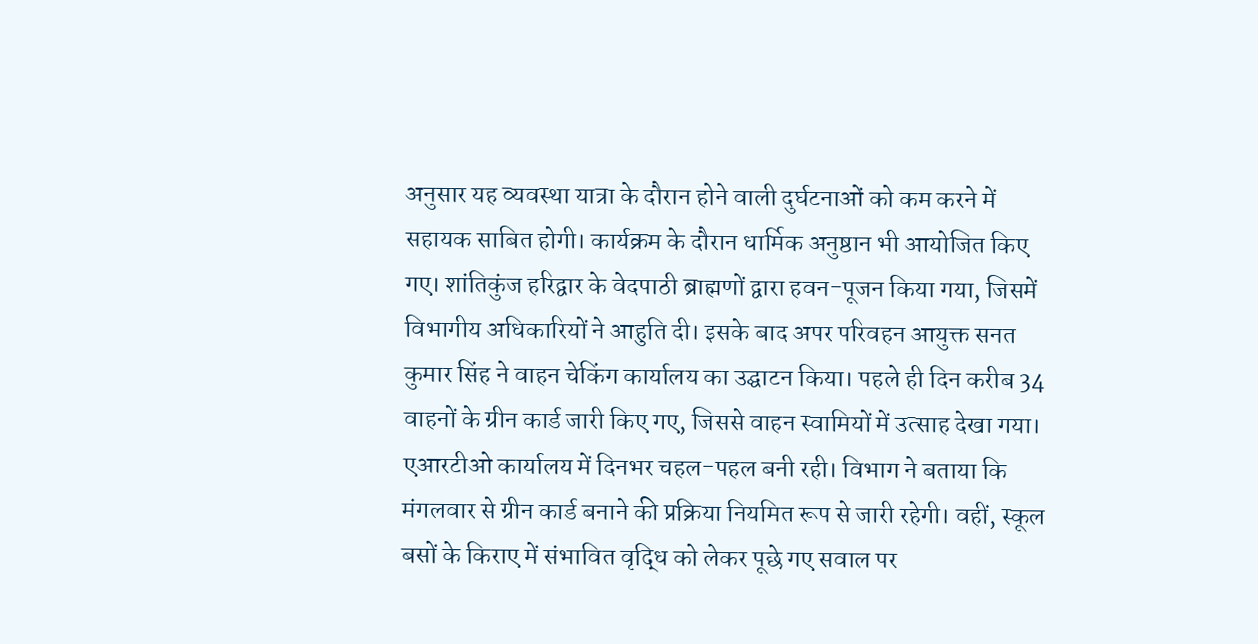अनुसार यह व्यवस्था यात्रा के दौरान होने वाली दुर्घटनाओं को कम करने में सहायक साबित होगी। कार्यक्रम के दौरान धार्मिक अनुष्ठान भी आयोजित किए गए। शांतिकुंज हरिद्वार के वेदपाठी ब्राह्मणों द्वारा हवन-पूजन किया गया, जिसमें विभागीय अधिकारियों ने आहुति दी। इसके बाद अपर परिवहन आयुक्त सनत कुमार सिंह ने वाहन चेकिंग कार्यालय का उद्घाटन किया। पहले ही दिन करीब 34 वाहनों के ग्रीन कार्ड जारी किए गए, जिससे वाहन स्वामियों में उत्साह देखा गया। एआरटीओ कार्यालय में दिनभर चहल-पहल बनी रही। विभाग ने बताया कि मंगलवार से ग्रीन कार्ड बनाने की प्रक्रिया नियमित रूप से जारी रहेगी। वहीं, स्कूल बसों के किराए में संभावित वृद्धि को लेकर पूछे गए सवाल पर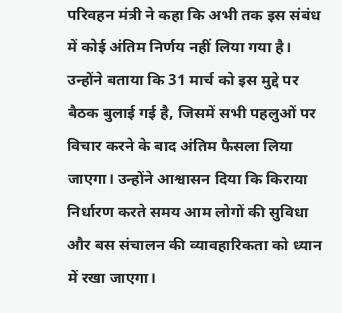परिवहन मंत्री ने कहा कि अभी तक इस संबंध में कोई अंतिम निर्णय नहीं लिया गया है। उन्होंने बताया कि 31 मार्च को इस मुद्दे पर बैठक बुलाई गई है, जिसमें सभी पहलुओं पर विचार करने के बाद अंतिम फैसला लिया जाएगा। उन्होंने आश्वासन दिया कि किराया निर्धारण करते समय आम लोगों की सुविधा और बस संचालन की व्यावहारिकता को ध्यान में रखा जाएगा।